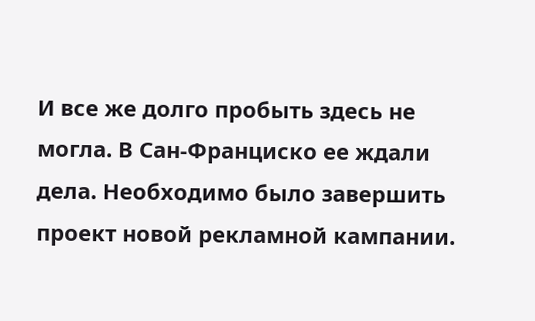И все же долго пробыть здесь не могла. В Сан-Франциско ее ждали дела. Необходимо было завершить проект новой рекламной кампании.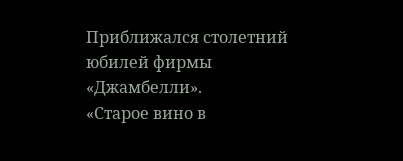Приближался столетний юбилей фирмы «Джамбелли».
«Старое вино в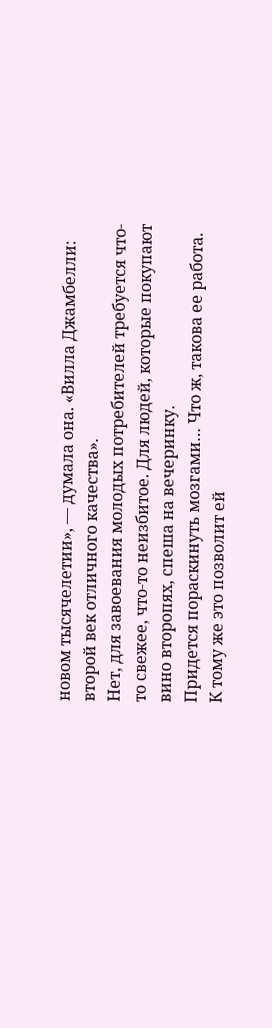новом тысячелетии», — думала она. «Вилла Джамбелли: второй век отличного качества».
Нет, для завоевания молодых потребителей требуется что-то свежее, что-то неизбитое. Для людей, которые покупают вино второпях, спеша на вечеринку.
Придется пораскинуть мозгами… Что ж, такова ее работа.
К тому же это позволит ей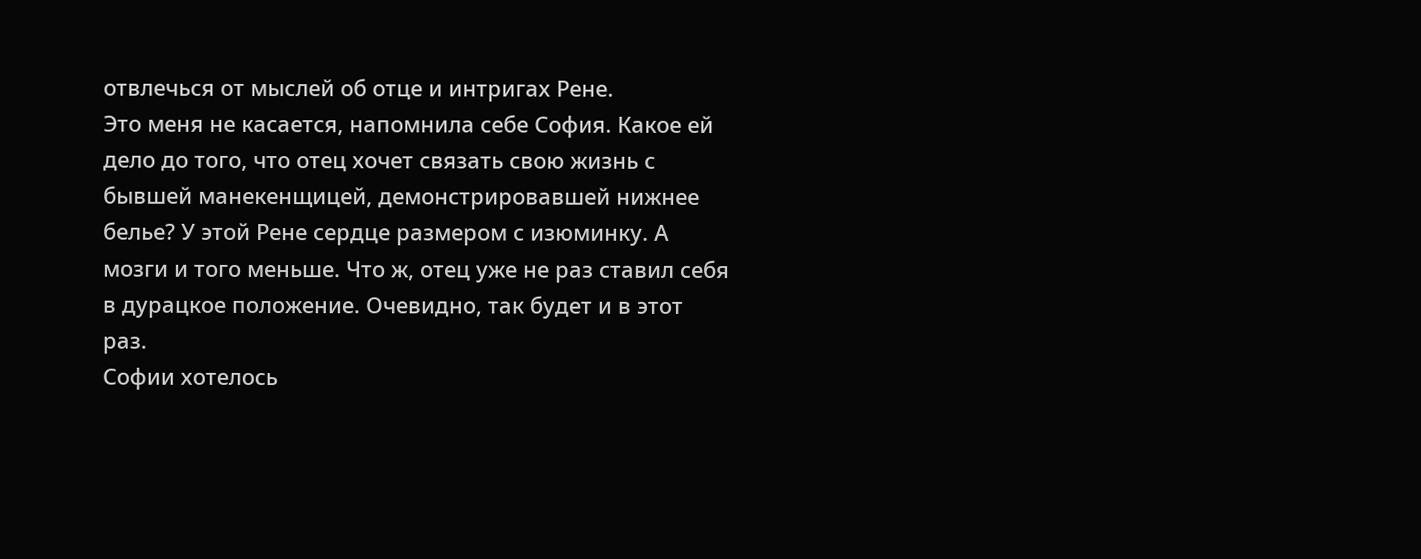отвлечься от мыслей об отце и интригах Рене.
Это меня не касается, напомнила себе София. Какое ей дело до того, что отец хочет связать свою жизнь с бывшей манекенщицей, демонстрировавшей нижнее белье? У этой Рене сердце размером с изюминку. А мозги и того меньше. Что ж, отец уже не раз ставил себя в дурацкое положение. Очевидно, так будет и в этот раз.
Софии хотелось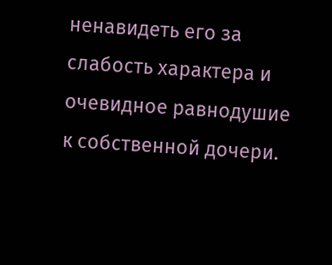ненавидеть его за слабость характера и очевидное равнодушие к собственной дочери.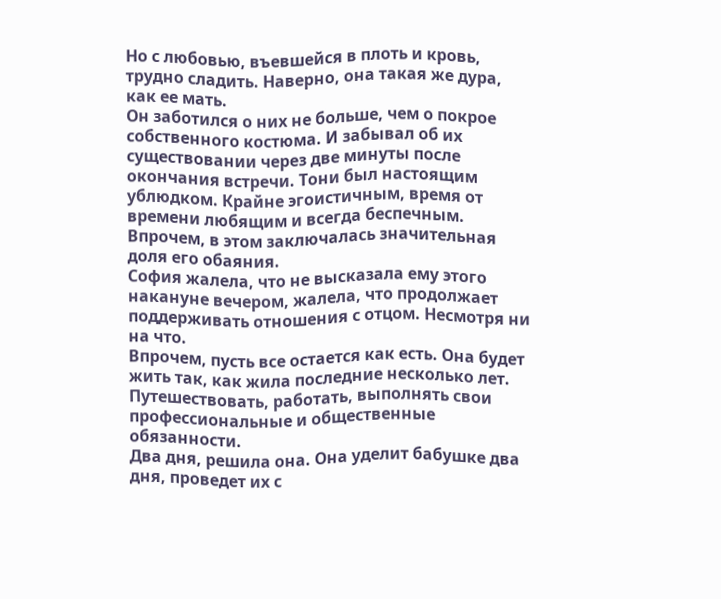Но с любовью, въевшейся в плоть и кровь, трудно сладить. Наверно, она такая же дура, как ее мать.
Он заботился о них не больше, чем о покрое собственного костюма. И забывал об их существовании через две минуты после окончания встречи. Тони был настоящим ублюдком. Крайне эгоистичным, время от времени любящим и всегда беспечным.
Впрочем, в этом заключалась значительная доля его обаяния.
София жалела, что не высказала ему этого накануне вечером, жалела, что продолжает поддерживать отношения с отцом. Несмотря ни на что.
Впрочем, пусть все остается как есть. Она будет жить так, как жила последние несколько лет. Путешествовать, работать, выполнять свои профессиональные и общественные обязанности.
Два дня, решила она. Она уделит бабушке два дня, проведет их с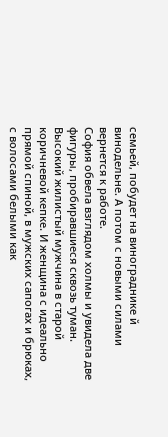семьей, побудет на винограднике й винодельне. А потом с новыми силами вернется к работе.
София обвела взглядом холмы и увидела две фигуры, пробиравшиеся сквозь туман. Высокий жилистый мужчина в старой коричневой кепке. И женщина с идеально прямой спиной, в мужских сапогах и брюках, с волосами белыми как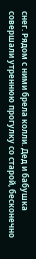снег. Рядом с ними брела колли. Дед и бабушка совершали утреннюю прогулку со старой, бесконечно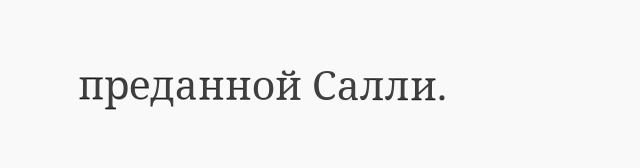преданной Салли.